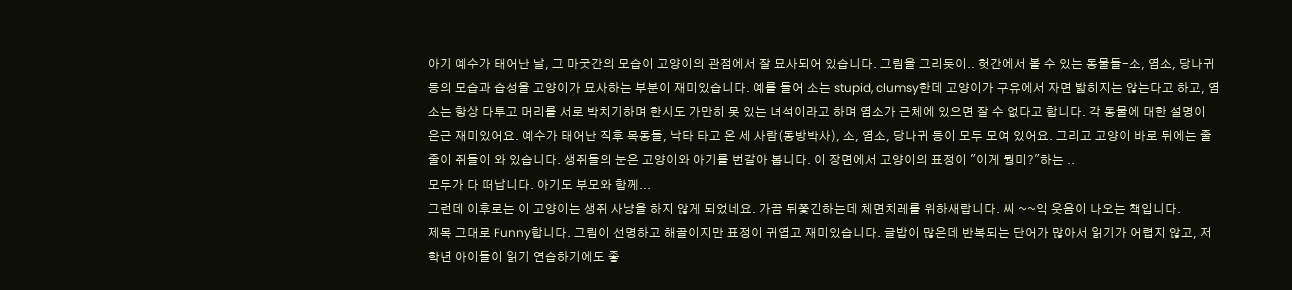아기 예수가 태어난 날, 그 마굿간의 모습이 고양이의 관점에서 잘 묘사되어 있습니다. 그림을 그리듯이.. 헛간에서 볼 수 있는 동물들-소, 염소, 당나귀 등의 모습과 습성을 고양이가 묘사하는 부분이 재미있습니다. 예를 들어 소는 stupid, clumsy한데 고양이가 구유에서 자면 밟히지는 않는다고 하고, 염소는 항상 다투고 머리를 서로 박치기하며 한시도 가만히 못 있는 녀석이라고 하며 염소가 근체에 있으면 잘 수 없다고 합니다. 각 동물에 대한 설명이 은근 재미있어요. 예수가 태어난 직후 목동들, 낙타 타고 온 세 사람(동방박사), 소, 염소, 당나귀 등이 모두 모여 있어요. 그리고 고양이 바로 뒤에는 줄줄이 쥐들이 와 있습니다. 생쥐들의 눈은 고양이와 아기를 번갈아 봅니다. 이 장면에서 고양이의 표정이 "이게 뭥미?"하는 ..
모두가 다 떠납니다. 아기도 부모와 함께...
그런데 이후로는 이 고양이는 생쥐 사냥을 하지 않게 되었네요. 가끔 뒤쫓긴하는데 체면치레를 위하새랍니다. 씨 ~~익 웃음이 나오는 책입니다.
제목 그대로 Funny합니다. 그림이 선명하고 해골이지만 표정이 귀엽고 재미있습니다. 글밥이 많은데 반복되는 단어가 많아서 읽기가 어렵지 않고, 저학년 아이들이 읽기 연습하기에도 좋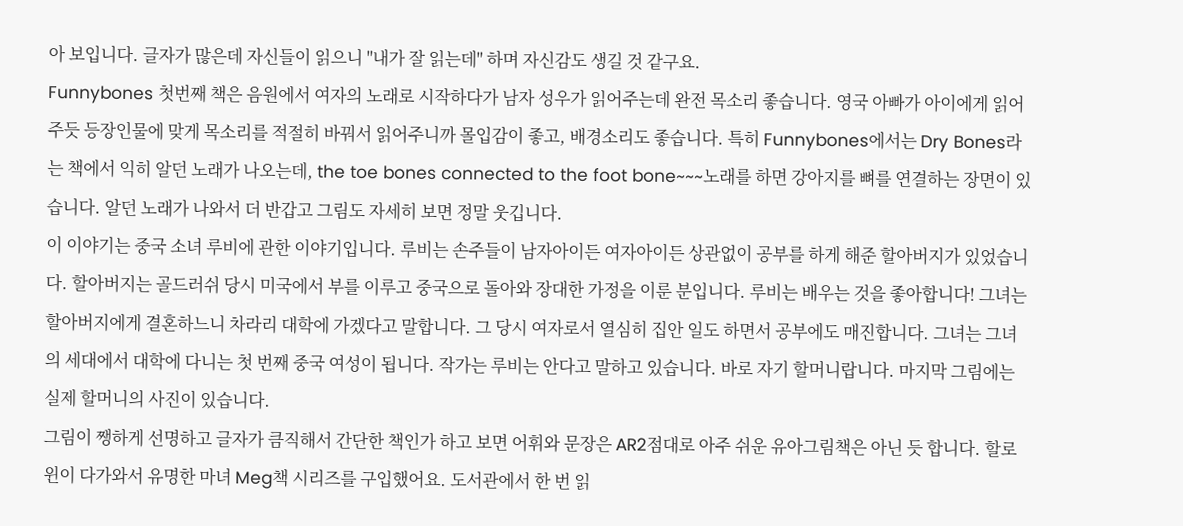아 보입니다. 글자가 많은데 자신들이 읽으니 "내가 잘 읽는데" 하며 자신감도 생길 것 같구요.
Funnybones 첫번째 책은 음원에서 여자의 노래로 시작하다가 남자 성우가 읽어주는데 완전 목소리 좋습니다. 영국 아빠가 아이에게 읽어주듯 등장인물에 맞게 목소리를 적절히 바꿔서 읽어주니까 몰입감이 좋고, 배경소리도 좋습니다. 특히 Funnybones에서는 Dry Bones라는 책에서 익히 알던 노래가 나오는데, the toe bones connected to the foot bone~~~노래를 하면 강아지를 뼈를 연결하는 장면이 있습니다. 알던 노래가 나와서 더 반갑고 그림도 자세히 보면 정말 웃깁니다.
이 이야기는 중국 소녀 루비에 관한 이야기입니다. 루비는 손주들이 남자아이든 여자아이든 상관없이 공부를 하게 해준 할아버지가 있었습니다. 할아버지는 골드러쉬 당시 미국에서 부를 이루고 중국으로 돌아와 장대한 가정을 이룬 분입니다. 루비는 배우는 것을 좋아합니다! 그녀는 할아버지에게 결혼하느니 차라리 대학에 가겠다고 말합니다. 그 당시 여자로서 열심히 집안 일도 하면서 공부에도 매진합니다. 그녀는 그녀의 세대에서 대학에 다니는 첫 번째 중국 여성이 됩니다. 작가는 루비는 안다고 말하고 있습니다. 바로 자기 할머니랍니다. 마지막 그림에는 실제 할머니의 사진이 있습니다.
그림이 쨍하게 선명하고 글자가 큼직해서 간단한 책인가 하고 보면 어휘와 문장은 AR2점대로 아주 쉬운 유아그림책은 아닌 듯 합니다. 할로윈이 다가와서 유명한 마녀 Meg책 시리즈를 구입했어요. 도서관에서 한 번 읽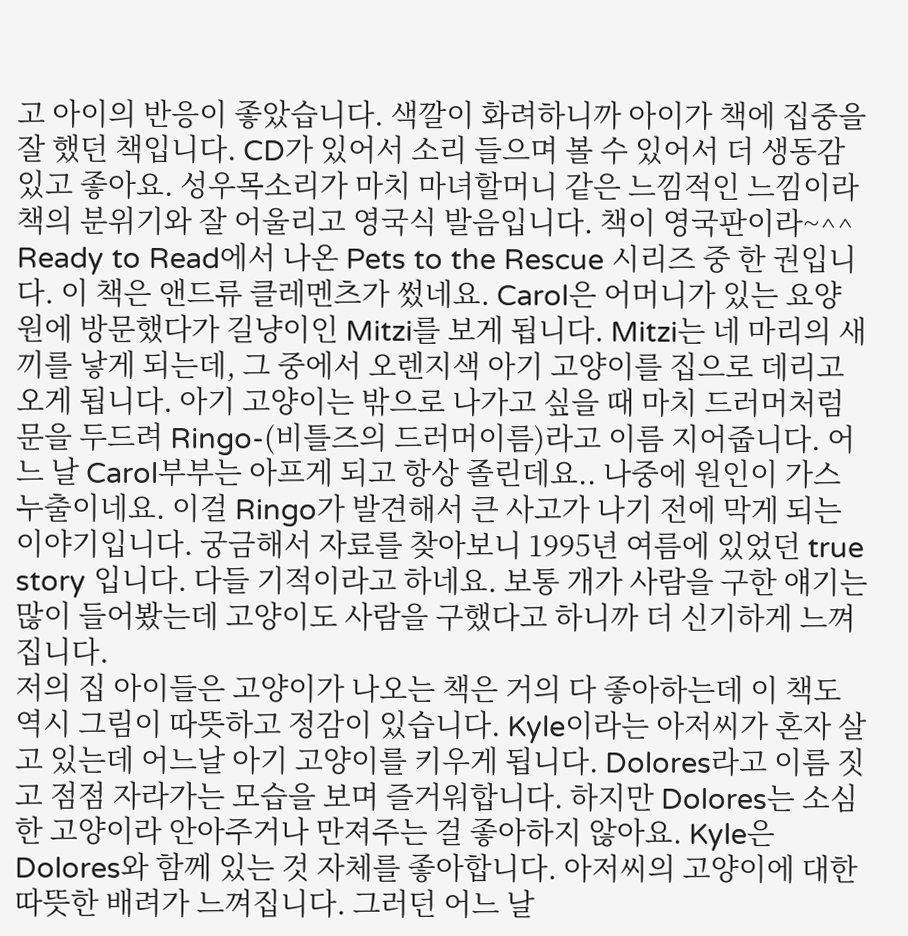고 아이의 반응이 좋았습니다. 색깔이 화려하니까 아이가 책에 집중을 잘 했던 책입니다. CD가 있어서 소리 들으며 볼 수 있어서 더 생동감 있고 좋아요. 성우목소리가 마치 마녀할머니 같은 느낌적인 느낌이라 책의 분위기와 잘 어울리고 영국식 발음입니다. 책이 영국판이라~^^
Ready to Read에서 나온 Pets to the Rescue 시리즈 중 한 권입니다. 이 책은 앤드류 클레멘츠가 썼네요. Carol은 어머니가 있는 요양원에 방문했다가 길냥이인 Mitzi를 보게 됩니다. Mitzi는 네 마리의 새끼를 낳게 되는데, 그 중에서 오렌지색 아기 고양이를 집으로 데리고 오게 됩니다. 아기 고양이는 밖으로 나가고 싶을 때 마치 드러머처럼 문을 두드려 Ringo-(비틀즈의 드러머이름)라고 이름 지어줍니다. 어느 날 Carol부부는 아프게 되고 항상 졸린데요.. 나중에 원인이 가스누출이네요. 이걸 Ringo가 발견해서 큰 사고가 나기 전에 막게 되는 이야기입니다. 궁금해서 자료를 찾아보니 1995년 여름에 있었던 true story 입니다. 다들 기적이라고 하네요. 보통 개가 사람을 구한 얘기는 많이 들어봤는데 고양이도 사람을 구했다고 하니까 더 신기하게 느껴집니다.
저의 집 아이들은 고양이가 나오는 책은 거의 다 좋아하는데 이 책도 역시 그림이 따뜻하고 정감이 있습니다. Kyle이라는 아저씨가 혼자 살고 있는데 어느날 아기 고양이를 키우게 됩니다. Dolores라고 이름 짓고 점점 자라가는 모습을 보며 즐거워합니다. 하지만 Dolores는 소심한 고양이라 안아주거나 만져주는 걸 좋아하지 않아요. Kyle은 Dolores와 함께 있는 것 자체를 좋아합니다. 아저씨의 고양이에 대한 따뜻한 배려가 느껴집니다. 그러던 어느 날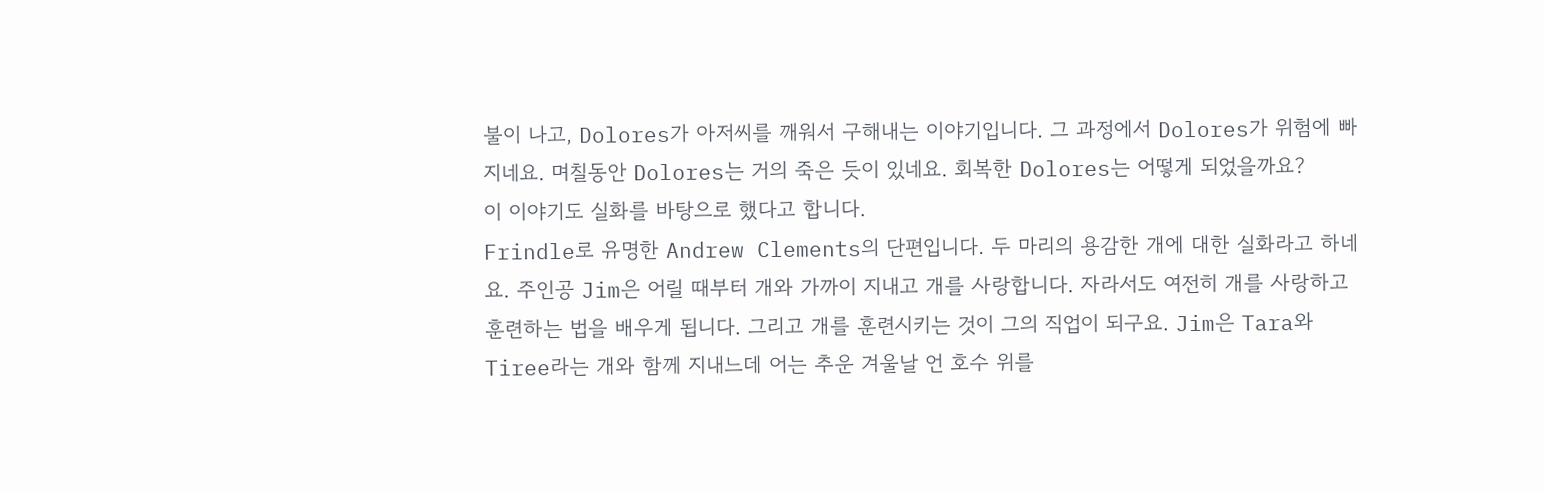불이 나고, Dolores가 아저씨를 깨워서 구해내는 이야기입니다. 그 과정에서 Dolores가 위험에 빠지네요. 며칠동안 Dolores는 거의 죽은 듯이 있네요. 회복한 Dolores는 어떻게 되었을까요?
이 이야기도 실화를 바탕으로 했다고 합니다.
Frindle로 유명한 Andrew Clements의 단편입니다. 두 마리의 용감한 개에 대한 실화라고 하네요. 주인공 Jim은 어릴 때부터 개와 가까이 지내고 개를 사랑합니다. 자라서도 여전히 개를 사랑하고 훈련하는 법을 배우게 됩니다. 그리고 개를 훈련시키는 것이 그의 직업이 되구요. Jim은 Tara와 Tiree라는 개와 함께 지내느데 어는 추운 겨울날 언 호수 위를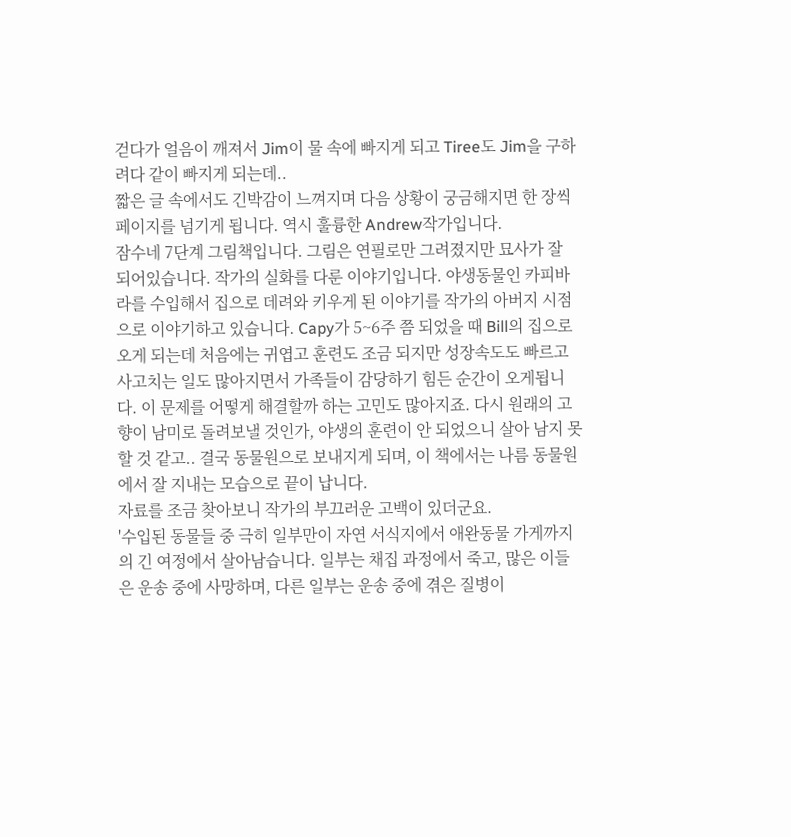걷다가 얼음이 깨져서 Jim이 물 속에 빠지게 되고 Tiree도 Jim을 구하려다 같이 빠지게 되는데..
짧은 글 속에서도 긴박감이 느껴지며 다음 상황이 궁금해지면 한 장씩 페이지를 넘기게 됩니다. 역시 훌륭한 Andrew작가입니다.
잠수네 7단계 그림책입니다. 그림은 연필로만 그려졌지만 묘사가 잘 되어있습니다. 작가의 실화를 다룬 이야기입니다. 야생동물인 카피바라를 수입해서 집으로 데려와 키우게 된 이야기를 작가의 아버지 시점으로 이야기하고 있습니다. Capy가 5~6주 쯤 되었을 때 Bill의 집으로 오게 되는데 처음에는 귀엽고 훈련도 조금 되지만 성장속도도 빠르고 사고치는 일도 많아지면서 가족들이 감당하기 힘든 순간이 오게됩니다. 이 문제를 어떻게 해결할까 하는 고민도 많아지죠. 다시 원래의 고향이 남미로 돌려보낼 것인가, 야생의 훈련이 안 되었으니 살아 남지 못할 것 같고.. 결국 동물원으로 보내지게 되며, 이 책에서는 나름 동물원에서 잘 지내는 모습으로 끝이 납니다.
자료를 조금 찾아보니 작가의 부끄러운 고백이 있더군요.
'수입된 동물들 중 극히 일부만이 자연 서식지에서 애완동물 가게까지의 긴 여정에서 살아남습니다. 일부는 채집 과정에서 죽고, 많은 이들은 운송 중에 사망하며, 다른 일부는 운송 중에 겪은 질병이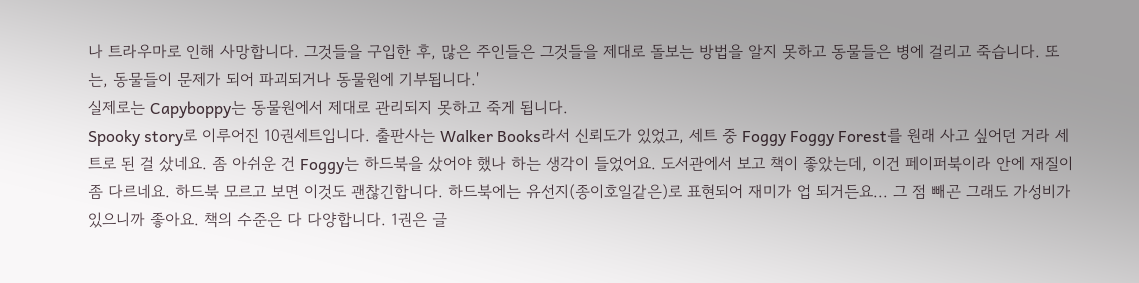나 트라우마로 인해 사망합니다. 그것들을 구입한 후, 많은 주인들은 그것들을 제대로 돌보는 방법을 알지 못하고 동물들은 병에 걸리고 죽습니다. 또는, 동물들이 문제가 되어 파괴되거나 동물원에 기부됩니다.'
실제로는 Capyboppy는 동물원에서 제대로 관리되지 못하고 죽게 됩니다.
Spooky story로 이루어진 10권세트입니다. 출판사는 Walker Books라서 신뢰도가 있었고, 세트 중 Foggy Foggy Forest를 원래 사고 싶어던 거라 세트로 된 걸 샀네요. 좀 아쉬운 건 Foggy는 하드북을 샀어야 했나 하는 생각이 들었어요. 도서관에서 보고 책이 좋았는데, 이건 페이퍼북이라 안에 재질이 좀 다르네요. 하드북 모르고 보면 이것도 괜찮긴합니다. 하드북에는 유선지(종이호일같은)로 표현되어 재미가 업 되거든요... 그 점 빼곤 그래도 가성비가 있으니까 좋아요. 책의 수준은 다 다양합니다. 1권은 글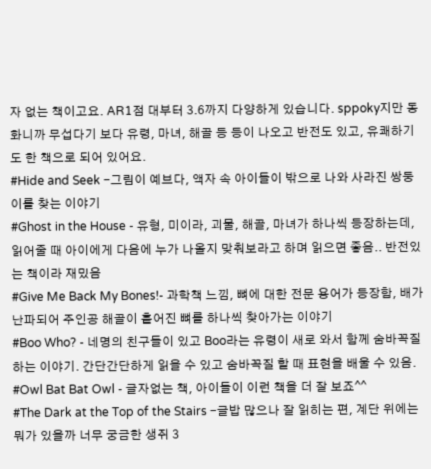자 없는 책이고요. AR1점 대부터 3.6까지 다양하게 있습니다. sppoky지만 동화니까 무섭다기 보다 유령, 마녀, 해골 등 등이 나오고 반전도 있고, 유쾌하기도 한 책으로 되어 있어요.
#Hide and Seek -그림이 예브다, 액자 속 아이들이 밖으로 나와 사라진 쌍둥이를 찾는 이야기
#Ghost in the House - 유형, 미이라, 괴물, 해골, 마녀가 하나씩 등장하는데, 읽어줄 때 아이에게 다음에 누가 나올지 맞춰보라고 하며 읽으면 좋음.. 반전있는 책이라 재밌음
#Give Me Back My Bones!- 과학책 느낌, 뼈에 대한 전문 용어가 등장함, 배가 난파되어 주인공 해골이 흩어진 뼈를 하나씩 찾아가는 이야기
#Boo Who? - 네명의 친구들이 있고 Boo라는 유령이 새로 와서 함께 숨바꼭질하는 이야기. 간단간단하게 읽을 수 있고 숨바꼭질 할 때 표현을 배울 수 있음.
#Owl Bat Bat Owl - 글자없는 책, 아이들이 이런 책을 더 잘 보죠^^
#The Dark at the Top of the Stairs -글밥 많으나 잘 읽히는 편, 계단 위에는 뭐가 있을까 너무 궁금한 생쥐 3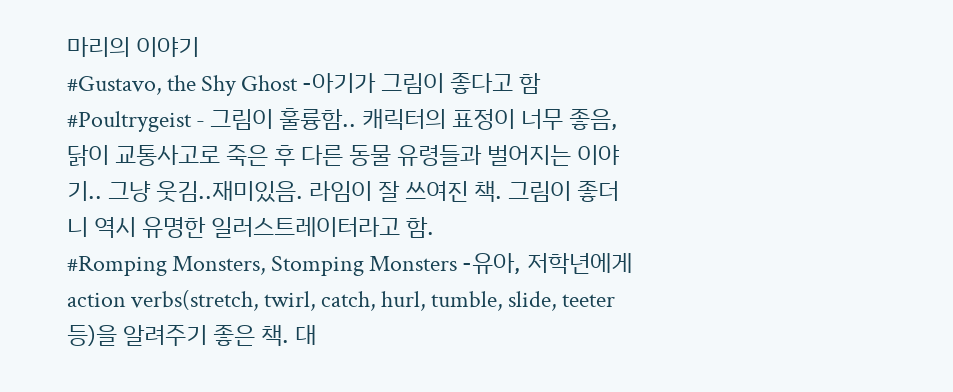마리의 이야기
#Gustavo, the Shy Ghost -아기가 그림이 좋다고 함
#Poultrygeist - 그림이 훌륭함.. 캐릭터의 표정이 너무 좋음, 닭이 교통사고로 죽은 후 다른 동물 유령들과 벌어지는 이야기.. 그냥 웃김..재미있음. 라임이 잘 쓰여진 책. 그림이 좋더니 역시 유명한 일러스트레이터라고 함.
#Romping Monsters, Stomping Monsters -유아, 저학년에게 action verbs(stretch, twirl, catch, hurl, tumble, slide, teeter 등)을 알려주기 좋은 책. 대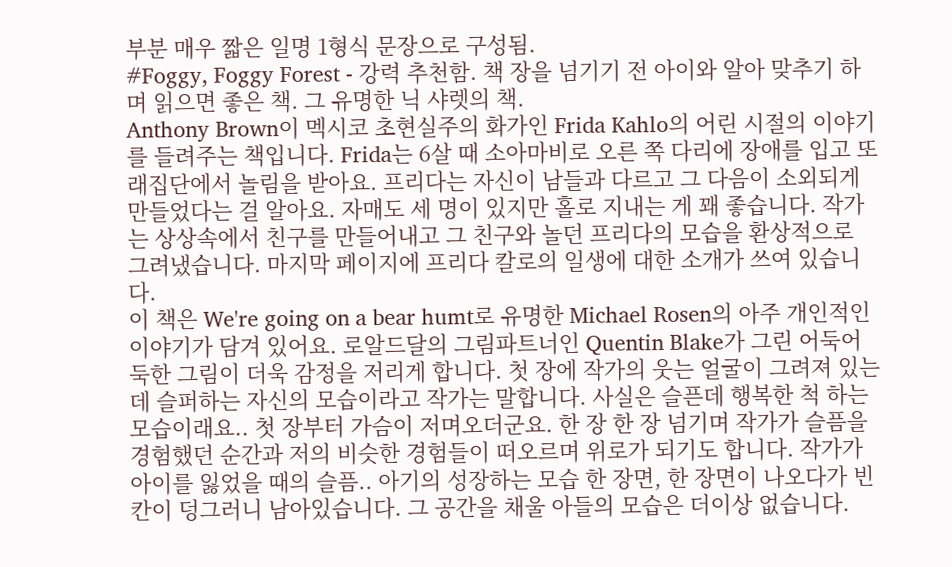부분 매우 짧은 일명 1형식 문장으로 구성됨.
#Foggy, Foggy Forest - 강력 추천함. 책 장을 넘기기 전 아이와 알아 맞추기 하며 읽으면 좋은 책. 그 유명한 닉 샤렛의 책.
Anthony Brown이 멕시코 초현실주의 화가인 Frida Kahlo의 어린 시절의 이야기를 들려주는 책입니다. Frida는 6살 때 소아마비로 오른 쪽 다리에 장애를 입고 또래집단에서 놀림을 받아요. 프리다는 자신이 남들과 다르고 그 다음이 소외되게 만들었다는 걸 알아요. 자매도 세 명이 있지만 홀로 지내는 게 꽤 좋습니다. 작가는 상상속에서 친구를 만들어내고 그 친구와 놀던 프리다의 모습을 환상적으로 그려냈습니다. 마지막 페이지에 프리다 칼로의 일생에 대한 소개가 쓰여 있습니다.
이 책은 We're going on a bear humt로 유명한 Michael Rosen의 아주 개인적인 이야기가 담겨 있어요. 로알드달의 그림파트너인 Quentin Blake가 그린 어둑어둑한 그림이 더욱 감정을 저리게 합니다. 첫 장에 작가의 웃는 얼굴이 그려져 있는데 슬퍼하는 자신의 모습이라고 작가는 말합니다. 사실은 슬픈데 행복한 척 하는 모습이래요.. 첫 장부터 가슴이 저며오더군요. 한 장 한 장 넘기며 작가가 슬픔을 경험했던 순간과 저의 비슷한 경험들이 떠오르며 위로가 되기도 합니다. 작가가 아이를 잃었을 때의 슬픔.. 아기의 성장하는 모습 한 장면, 한 장면이 나오다가 빈 칸이 덩그러니 남아있습니다. 그 공간을 채울 아들의 모습은 더이상 없습니다.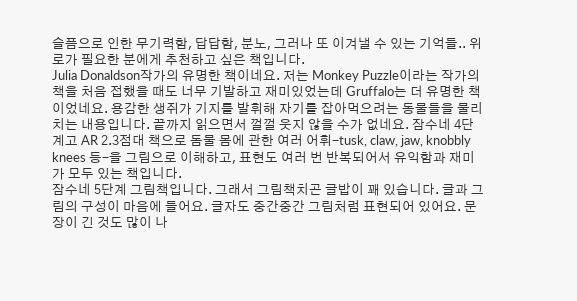슬픔으로 인한 무기력함, 답답함, 분노, 그러나 또 이겨낼 수 있는 기억들.. 위로가 필요한 분에게 추천하고 싶은 책입니다.
Julia Donaldson작가의 유명한 책이네요. 저는 Monkey Puzzle이라는 작가의 책을 처음 접했을 때도 너무 기발하고 재미있었는데 Gruffalo는 더 유명한 책이었네요. 용감한 생쥐가 기지를 발휘해 자기를 잡아먹으려는 동물들을 물리치는 내용입니다. 끝까지 읽으면서 껄껄 웃지 않을 수가 없네요. 잠수네 4단계고 AR 2.3점대 책으로 돔물 몸에 관한 여러 어휘-tusk, claw, jaw, knobbly knees 등-을 그림으로 이해하고, 표현도 여러 번 반복되어서 유익함과 재미가 모두 있는 책입니다.
잠수네 5단계 그림책입니다. 그래서 그림책치곤 글밥이 꽤 있습니다. 글과 그림의 구성이 마음에 들어요. 글자도 중간중간 그림처럼 표현되어 있어요. 문장이 긴 것도 많이 나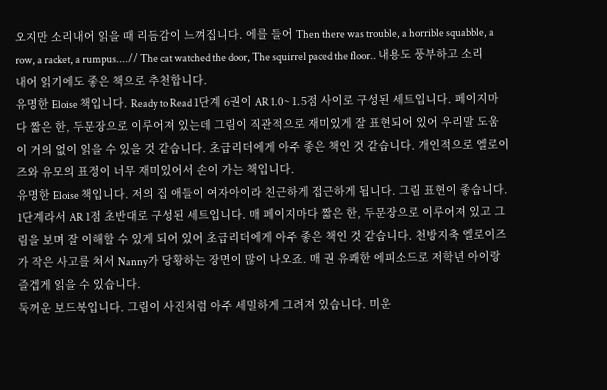오지만 소리내어 읽을 때 리듬감이 느껴집니다. 에를 들어 Then there was trouble, a horrible squabble, a row, a racket, a rumpus....// The cat watched the door, The squirrel paced the floor.. 내용도 풍부하고 소리내어 읽기에도 좋은 책으로 추천합니다.
유명한 Eloise 책입니다. Ready to Read 1단계 6권이 AR 1.0~ 1.5점 사이로 구성된 세트입니다. 페이지마다 짧은 한, 두문장으로 이루어져 있는데 그림이 직관적으로 재미있게 잘 표현되어 있어 우리말 도움이 거의 없이 읽을 수 있을 것 같습니다. 초급리더에게 아주 좋은 책인 것 같습니다. 개인적으로 엘로이즈와 유모의 표정이 너무 재미있어서 손이 가는 책입니다.
유명한 Eloise 책입니다. 저의 집 애들이 여자아이라 친근하게 접근하게 됩니다. 그림 표현이 좋습니다. 1단계라서 AR 1점 초반대로 구성된 세트입니다. 매 페이지마다 짧은 한, 두문장으로 이루어져 있고 그림을 보며 잘 이해할 수 있게 되어 있어 초급리더에게 아주 좋은 책인 것 같습니다. 천방지축 엘로이즈가 작은 사고를 쳐서 Nanny가 당황하는 장면이 많이 나오죠. 매 권 유쾌한 에피소드로 저학년 아이랑 즐겝게 읽을 수 있습니다.
둑꺼운 보드북입니다. 그림이 사진처럼 아주 세밀하게 그려져 있습니다. 미운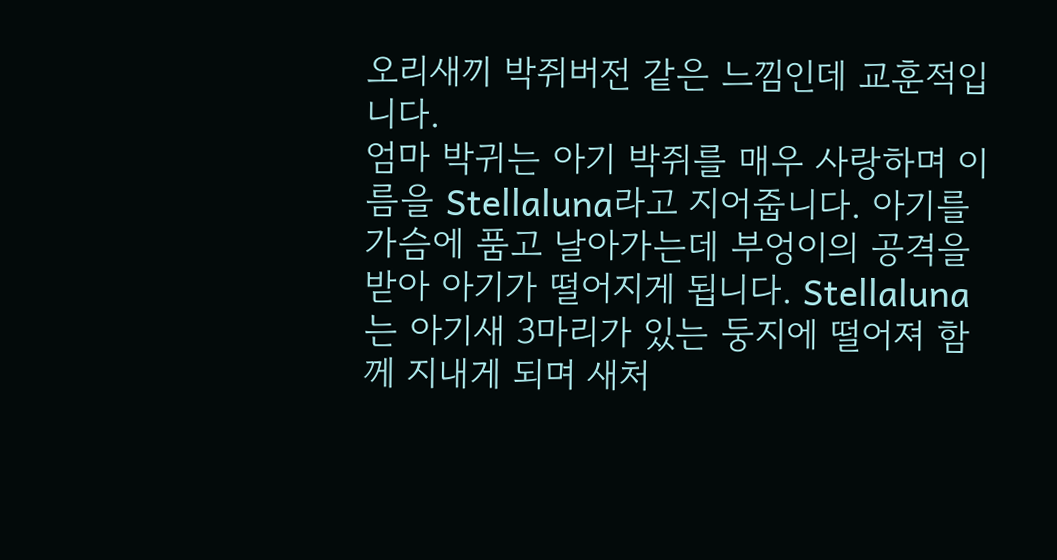오리새끼 박쥐버전 같은 느낌인데 교훈적입니다.
엄마 박귀는 아기 박쥐를 매우 사랑하며 이름을 Stellaluna라고 지어줍니다. 아기를 가슴에 품고 날아가는데 부엉이의 공격을 받아 아기가 떨어지게 됩니다. Stellaluna는 아기새 3마리가 있는 둥지에 떨어져 함께 지내게 되며 새처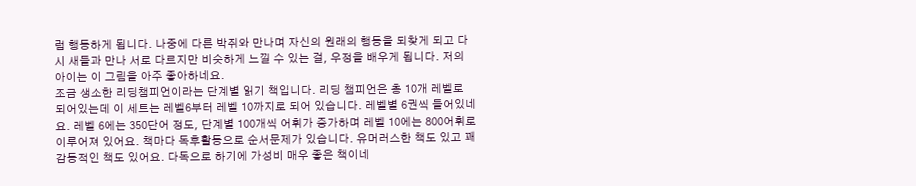럼 행동하게 됩니다. 나중에 다른 박쥐와 만나며 자신의 원래의 행동을 되찾게 되고 다시 새들과 만나 서로 다르지만 비슷하게 느낄 수 있는 걸, 우정을 배우게 됩니다. 저의 아이는 이 그림을 아주 좋아하네요.
조금 생소한 리딩챔피언이라는 단계별 읽기 책입니다. 리딩 챔피언은 총 10개 레벨로 되어있는데 이 세트는 레벨6부터 레벨 10까지로 되어 있습니다. 레벨별 6권씩 들어있네요. 레벨 6에는 350단어 정도, 단계별 100개씩 어휘가 증가하며 레벨 10에는 800어휘로 이루어져 있어요. 책마다 독후활동으로 순서문제가 있습니다. 유머러스한 책도 있고 꽤 감동적인 책도 있어요. 다독으로 하기에 가성비 매우 좋은 책이네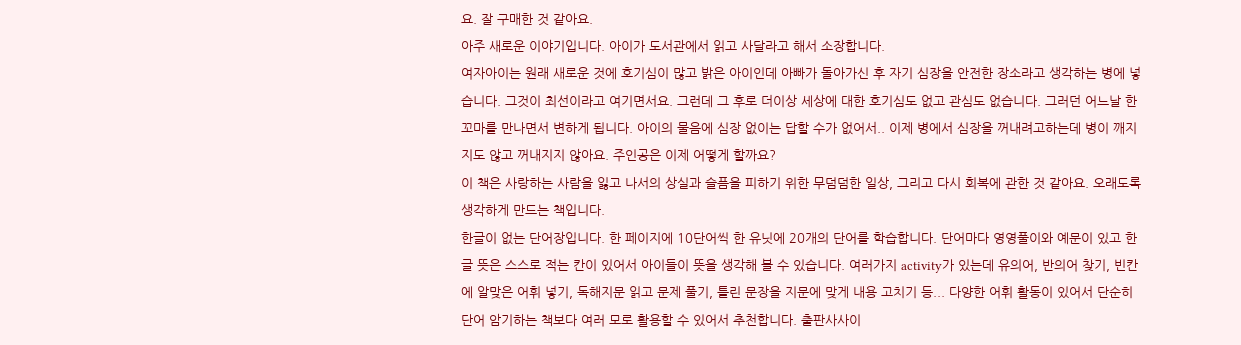요. 잘 구매한 것 같아요.
아주 새로운 이야기입니다. 아이가 도서관에서 읽고 사달라고 해서 소장합니다.
여자아이는 원래 새로운 것에 호기심이 많고 밝은 아이인데 아빠가 돌아가신 후 자기 심장을 안전한 장소라고 생각하는 병에 넣습니다. 그것이 최선이라고 여기면서요. 그런데 그 후로 더이상 세상에 대한 호기심도 없고 관심도 없습니다. 그러던 어느날 한 꼬마를 만나면서 변하게 됩니다. 아이의 물음에 심장 없이는 답할 수가 없어서.. 이제 병에서 심장을 꺼내려고하는데 병이 깨지지도 않고 꺼내지지 않아요. 주인공은 이제 어떻게 할까요?
이 책은 사랑하는 사람을 잃고 나서의 상실과 슬픔을 피하기 위한 무덤덤한 일상, 그리고 다시 회복에 관한 것 같아요. 오래도록 생각하게 만드는 책입니다.
한글이 없는 단어장입니다. 한 페이지에 10단어씩 한 유닛에 20개의 단어를 학습합니다. 단어마다 영영풀이와 예문이 있고 한글 뜻은 스스로 적는 칸이 있어서 아이들이 뜻을 생각해 볼 수 있습니다. 여러가지 activity가 있는데 유의어, 반의어 찾기, 빈칸에 알맞은 어휘 넣기, 독해지문 읽고 문제 풀기, 틀린 문장을 지문에 맞게 내용 고치기 등... 다양한 어휘 활동이 있어서 단순히 단어 암기하는 책보다 여러 모로 활용할 수 있어서 추천합니다. 출판사사이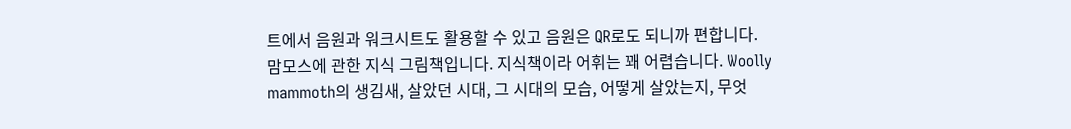트에서 음원과 워크시트도 활용할 수 있고 음원은 QR로도 되니까 편합니다.
맘모스에 관한 지식 그림책입니다. 지식책이라 어휘는 꽤 어렵습니다. Woolly mammoth의 생김새, 살았던 시대, 그 시대의 모습, 어떻게 살았는지, 무엇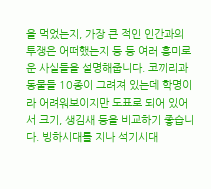을 먹었는지, 가장 큰 적인 인간과의 투쟁은 어떠했는지 등 등 여러 흥미로운 사실들을 설명해줍니다. 코끼리과 동물들 10종이 그려져 있는데 학명이라 어려워보이지만 도표로 되어 있어서 크기, 생김새 등을 비교하기 좋습니다. 빙하시대를 지나 석기시대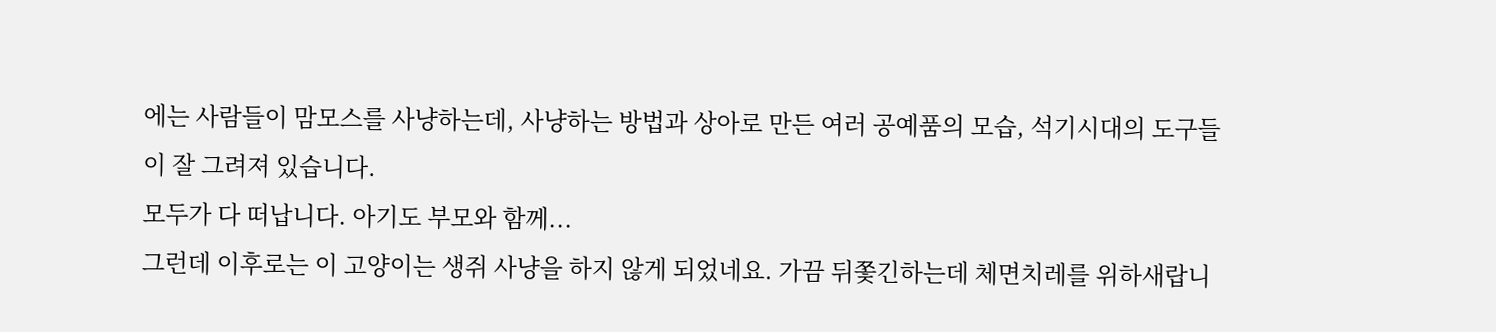에는 사람들이 맘모스를 사냥하는데, 사냥하는 방법과 상아로 만든 여러 공예품의 모습, 석기시대의 도구들이 잘 그려져 있습니다.
모두가 다 떠납니다. 아기도 부모와 함께...
그런데 이후로는 이 고양이는 생쥐 사냥을 하지 않게 되었네요. 가끔 뒤쫓긴하는데 체면치레를 위하새랍니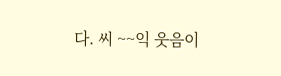다. 씨 ~~익 웃음이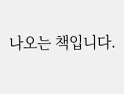나오는 책입니다.